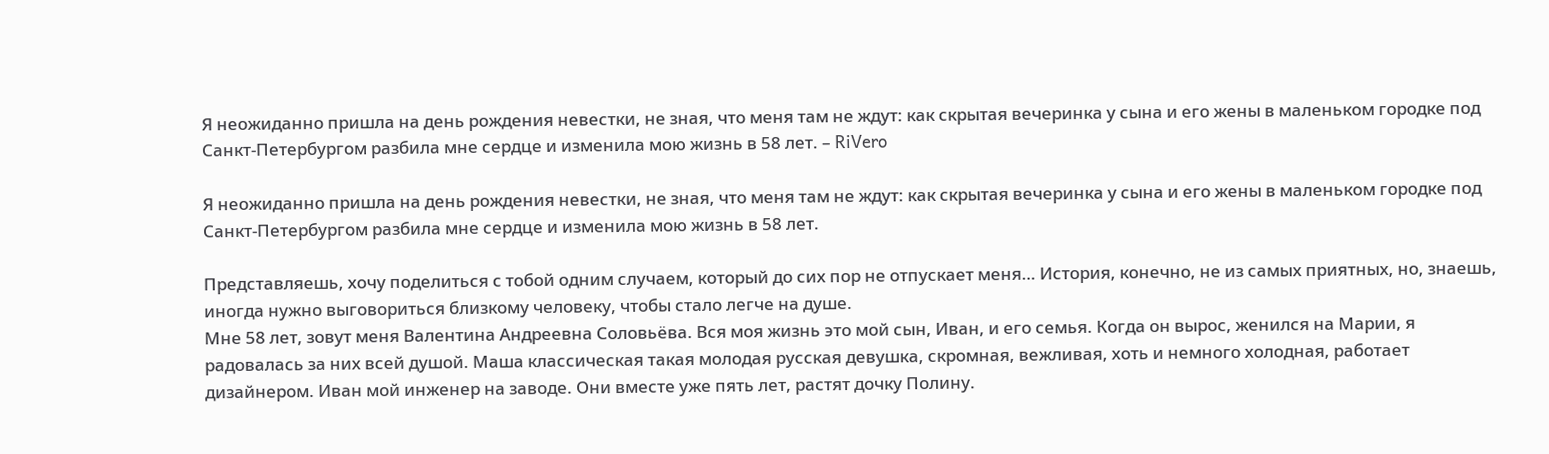Я неожиданно пришла на день рождения невестки, не зная, что меня там не ждут: как скрытая вечеринка у сына и его жены в маленьком городке под Санкт-Петербургом разбила мне сердце и изменила мою жизнь в 58 лет. – RiVero

Я неожиданно пришла на день рождения невестки, не зная, что меня там не ждут: как скрытая вечеринка у сына и его жены в маленьком городке под Санкт-Петербургом разбила мне сердце и изменила мою жизнь в 58 лет.

Представляешь, хочу поделиться с тобой одним случаем, который до сих пор не отпускает меня… История, конечно, не из самых приятных, но, знаешь, иногда нужно выговориться близкому человеку, чтобы стало легче на душе.
Мне 58 лет, зовут меня Валентина Андреевна Соловьёва. Вся моя жизнь это мой сын, Иван, и его семья. Когда он вырос, женился на Марии, я радовалась за них всей душой. Маша классическая такая молодая русская девушка, скромная, вежливая, хоть и немного холодная, работает дизайнером. Иван мой инженер на заводе. Они вместе уже пять лет, растят дочку Полину.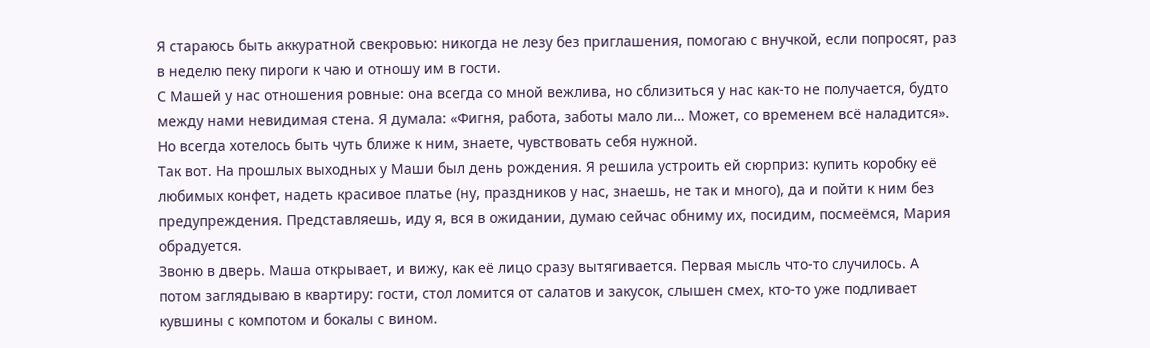Я стараюсь быть аккуратной свекровью: никогда не лезу без приглашения, помогаю с внучкой, если попросят, раз в неделю пеку пироги к чаю и отношу им в гости.
С Машей у нас отношения ровные: она всегда со мной вежлива, но сблизиться у нас как-то не получается, будто между нами невидимая стена. Я думала: «Фигня, работа, заботы мало ли… Может, со временем всё наладится». Но всегда хотелось быть чуть ближе к ним, знаете, чувствовать себя нужной.
Так вот. На прошлых выходных у Маши был день рождения. Я решила устроить ей сюрприз: купить коробку её любимых конфет, надеть красивое платье (ну, праздников у нас, знаешь, не так и много), да и пойти к ним без предупреждения. Представляешь, иду я, вся в ожидании, думаю сейчас обниму их, посидим, посмеёмся, Мария обрадуется.
Звоню в дверь. Маша открывает, и вижу, как её лицо сразу вытягивается. Первая мысль что-то случилось. А потом заглядываю в квартиру: гости, стол ломится от салатов и закусок, слышен смех, кто-то уже подливает кувшины с компотом и бокалы с вином.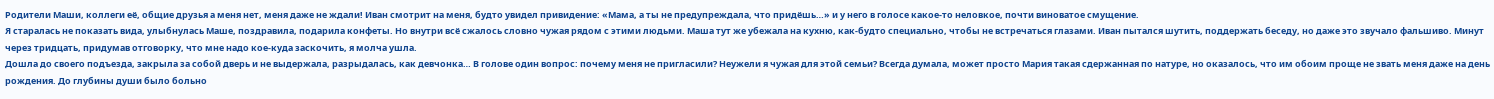Родители Маши, коллеги её, общие друзья а меня нет, меня даже не ждали! Иван смотрит на меня, будто увидел привидение: «Мама, а ты не предупреждала, что придёшь…» и у него в голосе какое-то неловкое, почти виноватое смущение.
Я старалась не показать вида, улыбнулась Маше, поздравила, подарила конфеты. Но внутри всё сжалось словно чужая рядом с этими людьми. Маша тут же убежала на кухню, как-будто специально, чтобы не встречаться глазами. Иван пытался шутить, поддержать беседу, но даже это звучало фальшиво. Минут через тридцать, придумав отговорку, что мне надо кое-куда заскочить, я молча ушла.
Дошла до своего подъезда, закрыла за собой дверь и не выдержала, разрыдалась, как девчонка… В голове один вопрос: почему меня не пригласили? Неужели я чужая для этой семьи? Всегда думала, может просто Мария такая сдержанная по натуре, но оказалось, что им обоим проще не звать меня даже на день рождения. До глубины души было больно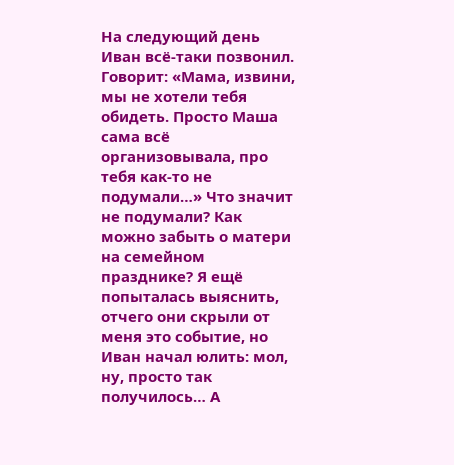На следующий день Иван всё-таки позвонил. Говорит: «Мама, извини, мы не хотели тебя обидеть. Просто Маша сама всё организовывала, про тебя как-то не подумали…» Что значит не подумали? Как можно забыть о матери на семейном празднике? Я ещё попыталась выяснить, отчего они скрыли от меня это событие, но Иван начал юлить: мол, ну, просто так получилось… А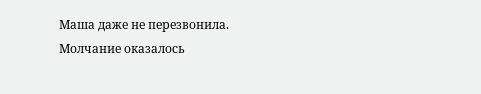Маша даже не перезвонила. Молчание оказалось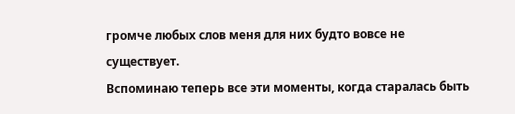громче любых слов меня для них будто вовсе не существует.
Вспоминаю теперь все эти моменты, когда старалась быть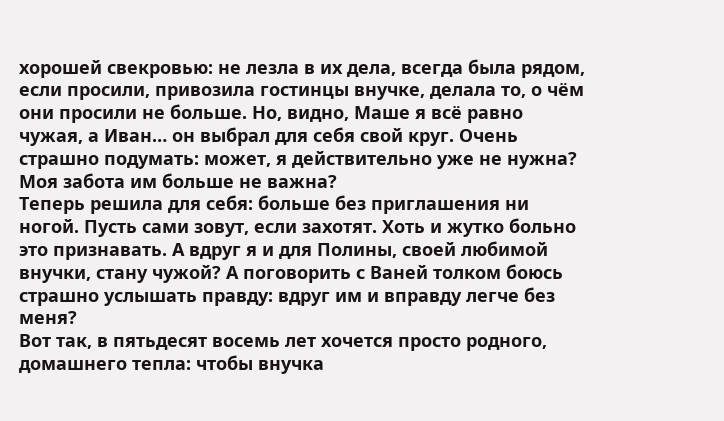хорошей свекровью: не лезла в их дела, всегда была рядом, если просили, привозила гостинцы внучке, делала то, о чём они просили не больше. Но, видно, Маше я всё равно чужая, а Иван… он выбрал для себя свой круг. Очень страшно подумать: может, я действительно уже не нужна? Моя забота им больше не важна?
Теперь решила для себя: больше без приглашения ни ногой. Пусть сами зовут, если захотят. Хоть и жутко больно это признавать. А вдруг я и для Полины, своей любимой внучки, стану чужой? А поговорить с Ваней толком боюсь страшно услышать правду: вдруг им и вправду легче без меня?
Вот так, в пятьдесят восемь лет хочется просто родного, домашнего тепла: чтобы внучка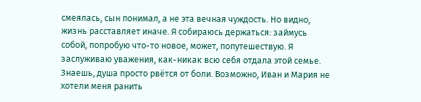смеялась, сын понимал, а не эта вечная чуждость. Но видно, жизнь расставляет иначе. Я собираюсь держаться: займусь собой, попробую что-то новое, может, попутешествую. Я заслуживаю уважения, как-никак всю себя отдала этой семье.
Знаешь, душа просто рвётся от боли. Возможно, Иван и Мария не хотели меня ранить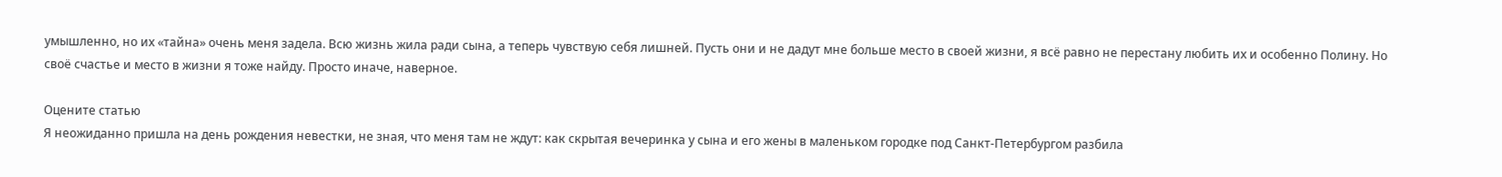умышленно, но их «тайна» очень меня задела. Всю жизнь жила ради сына, а теперь чувствую себя лишней. Пусть они и не дадут мне больше место в своей жизни, я всё равно не перестану любить их и особенно Полину. Но своё счастье и место в жизни я тоже найду. Просто иначе, наверное.

Оцените статью
Я неожиданно пришла на день рождения невестки, не зная, что меня там не ждут: как скрытая вечеринка у сына и его жены в маленьком городке под Санкт-Петербургом разбила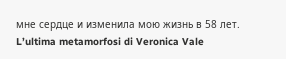мне сердце и изменила мою жизнь в 58 лет.
L’ultima metamorfosi di Veronica Vale